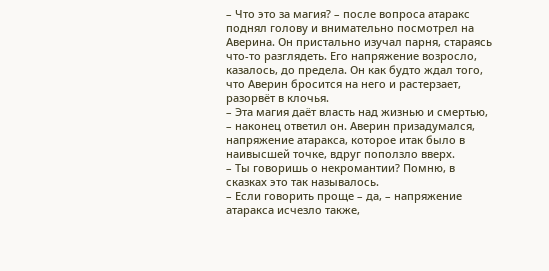– Что это за магия? – после вопроса атаракс поднял голову и внимательно посмотрел на Аверина. Он пристально изучал парня, стараясь что-то разглядеть. Его напряжение возросло, казалось, до предела. Он как будто ждал того, что Аверин бросится на него и растерзает, разорвёт в клочья.
– Эта магия даёт власть над жизнью и смертью, – наконец ответил он. Аверин призадумался, напряжение атаракса, которое итак было в наивысшей точке, вдруг поползло вверх.
– Ты говоришь о некромантии? Помню, в сказках это так называлось.
– Если говорить проще – да, – напряжение атаракса исчезло также,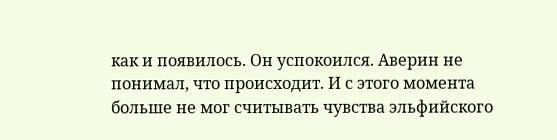как и появилось. Он успокоился. Аверин не понимал, что происходит. И с этого момента больше не мог считывать чувства эльфийского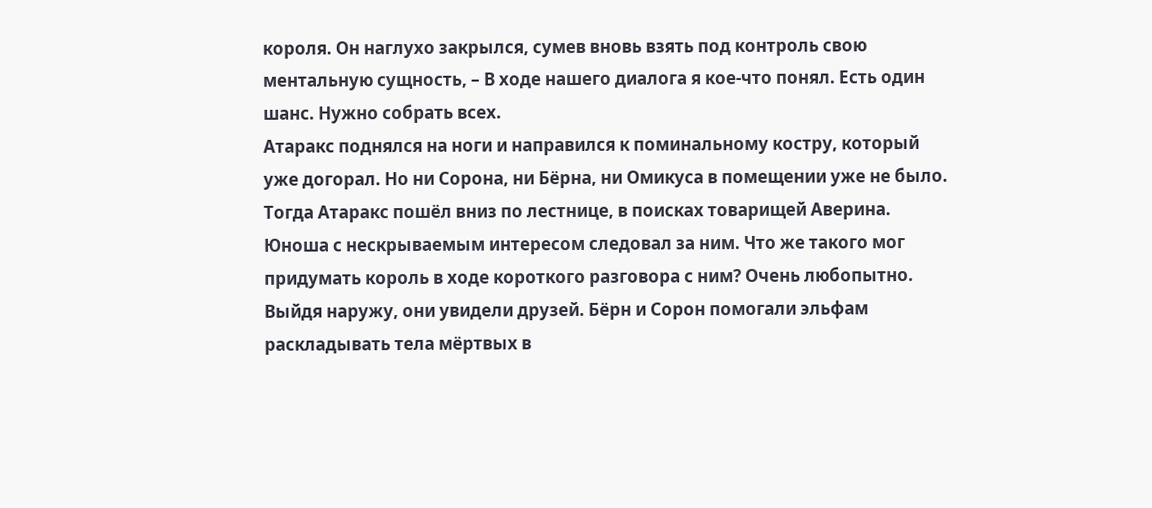короля. Он наглухо закрылся, сумев вновь взять под контроль свою ментальную сущность, – В ходе нашего диалога я кое-что понял. Есть один шанс. Нужно собрать всех.
Атаракс поднялся на ноги и направился к поминальному костру, который уже догорал. Но ни Сорона, ни Бёрна, ни Омикуса в помещении уже не было. Тогда Атаракс пошёл вниз по лестнице, в поисках товарищей Аверина. Юноша с нескрываемым интересом следовал за ним. Что же такого мог придумать король в ходе короткого разговора с ним? Очень любопытно.
Выйдя наружу, они увидели друзей. Бёрн и Сорон помогали эльфам раскладывать тела мёртвых в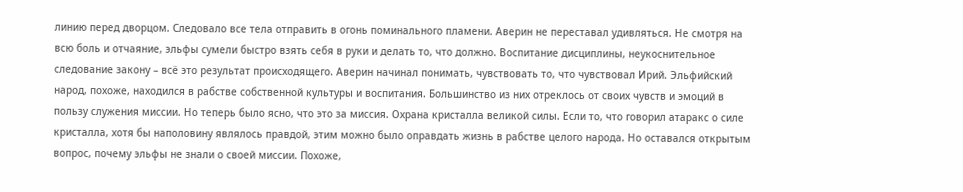линию перед дворцом. Следовало все тела отправить в огонь поминального пламени. Аверин не переставал удивляться. Не смотря на всю боль и отчаяние, эльфы сумели быстро взять себя в руки и делать то, что должно. Воспитание дисциплины, неукоснительное следование закону – всё это результат происходящего. Аверин начинал понимать, чувствовать то, что чувствовал Ирий. Эльфийский народ, похоже, находился в рабстве собственной культуры и воспитания. Большинство из них отреклось от своих чувств и эмоций в пользу служения миссии. Но теперь было ясно, что это за миссия. Охрана кристалла великой силы. Если то, что говорил атаракс о силе кристалла, хотя бы наполовину являлось правдой, этим можно было оправдать жизнь в рабстве целого народа. Но оставался открытым вопрос, почему эльфы не знали о своей миссии. Похоже,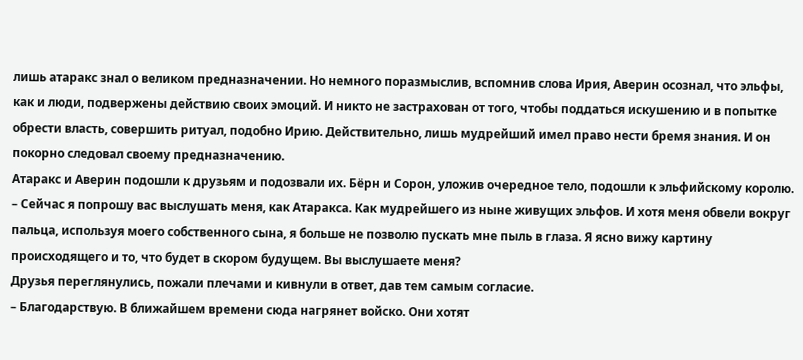лишь атаракс знал о великом предназначении. Но немного поразмыслив, вспомнив слова Ирия, Аверин осознал, что эльфы, как и люди, подвержены действию своих эмоций. И никто не застрахован от того, чтобы поддаться искушению и в попытке обрести власть, совершить ритуал, подобно Ирию. Действительно, лишь мудрейший имел право нести бремя знания. И он покорно следовал своему предназначению.
Атаракс и Аверин подошли к друзьям и подозвали их. Бёрн и Сорон, уложив очередное тело, подошли к эльфийскому королю.
– Сейчас я попрошу вас выслушать меня, как Атаракса. Как мудрейшего из ныне живущих эльфов. И хотя меня обвели вокруг пальца, используя моего собственного сына, я больше не позволю пускать мне пыль в глаза. Я ясно вижу картину происходящего и то, что будет в скором будущем. Вы выслушаете меня?
Друзья переглянулись, пожали плечами и кивнули в ответ, дав тем самым согласие.
– Благодарствую. В ближайшем времени сюда нагрянет войско. Они хотят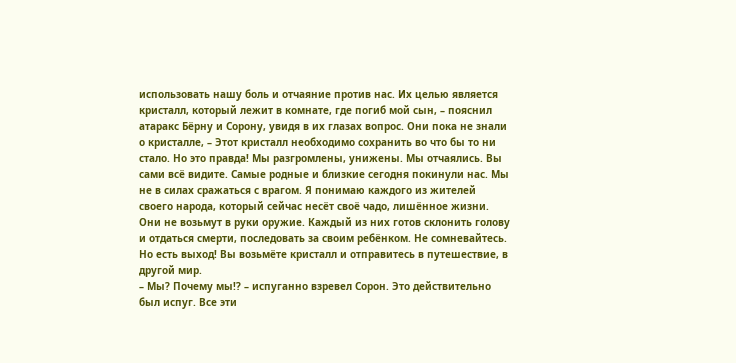использовать нашу боль и отчаяние против нас. Их целью является кристалл, который лежит в комнате, где погиб мой сын, – пояснил атаракс Бёрну и Сорону, увидя в их глазах вопрос. Они пока не знали о кристалле, – Этот кристалл необходимо сохранить во что бы то ни стало. Но это правда! Мы разгромлены, унижены. Мы отчаялись. Вы сами всё видите. Самые родные и близкие сегодня покинули нас. Мы не в силах сражаться с врагом. Я понимаю каждого из жителей своего народа, который сейчас несёт своё чадо, лишённое жизни. Они не возьмут в руки оружие. Каждый из них готов склонить голову и отдаться смерти, последовать за своим ребёнком. Не сомневайтесь. Но есть выход! Вы возьмёте кристалл и отправитесь в путешествие, в другой мир.
– Мы? Почему мы!? – испуганно взревел Сорон. Это действительно был испуг. Все эти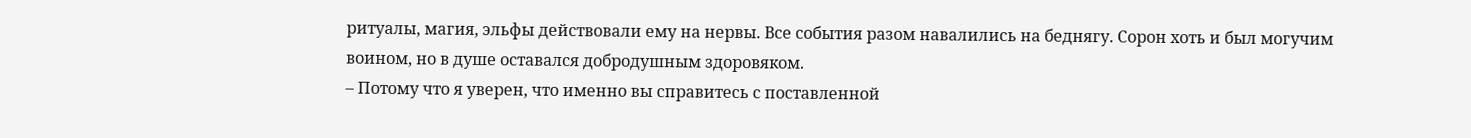ритуалы, магия, эльфы действовали ему на нервы. Все события разом навалились на беднягу. Сорон хоть и был могучим воином, но в душе оставался добродушным здоровяком.
– Потому что я уверен, что именно вы справитесь с поставленной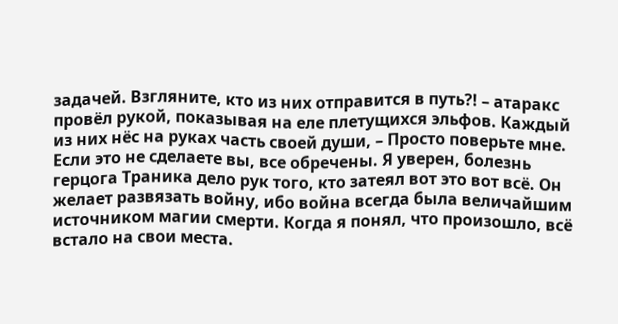задачей. Взгляните, кто из них отправится в путь?! – атаракс провёл рукой, показывая на еле плетущихся эльфов. Каждый из них нёс на руках часть своей души, – Просто поверьте мне. Если это не сделаете вы, все обречены. Я уверен, болезнь герцога Траника дело рук того, кто затеял вот это вот всё. Он желает развязать войну, ибо война всегда была величайшим источником магии смерти. Когда я понял, что произошло, всё встало на свои места.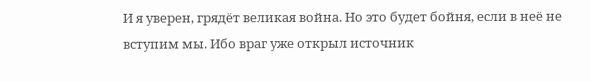И я уверен, грядёт великая война. Но это будет бойня, если в неё не вступим мы. Ибо враг уже открыл источник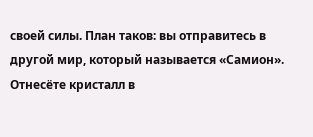своей силы. План таков: вы отправитесь в другой мир, который называется «Самион». Отнесёте кристалл в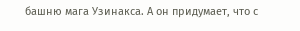башню мага Узинакса. А он придумает, что с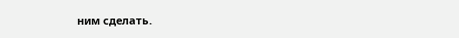ним сделать.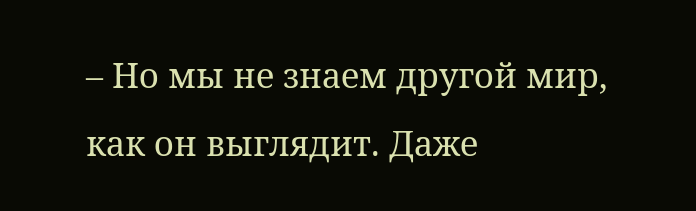– Но мы не знаем другой мир, как он выглядит. Даже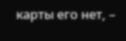карты его нет, –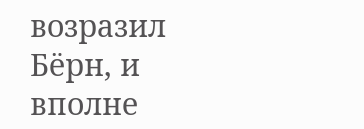возразил Бёрн, и вполне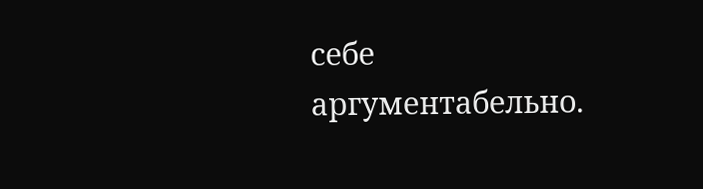себе аргументабельно.